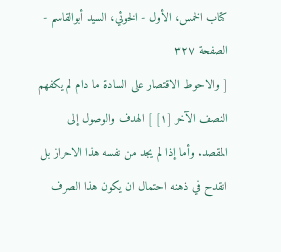كتاب الخمس، الأول - الخوئي، السيد أبوالقاسم - الصفحة ٣٢٧
[ والاحوط الاقتصار على السادة ما دام لم يكفهم النصف الآخر [١] ] الهدف والوصول إلى المقصد. وأما إذا لم يجد من نفسه هذا الاحراز بل انقدح في ذهنه احتمال ان يكون هذا الصرف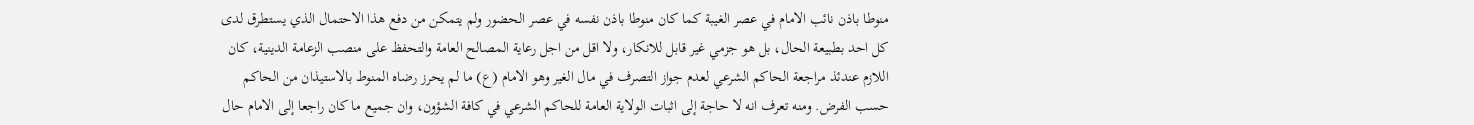منوطا باذن نائب الامام في عصر الغيبة كما كان منوطا باذن نفسه في عصر الحضور ولم يتمكن من دفع هذا الاحتمال الذي يستطرق لدى كل احد بطبيعة الحال، بل هو جزمي غير قابل للانكار، ولا اقل من اجل رعاية المصالح العامة والتحفظ على منصب الزعامة الدينية، كان اللازم عندئذ مراجعة الحاكم الشرعي لعدم جواز التصرف في مال الغير وهو الامام (ع) ما لم يحرز رضاه المنوط بالاستيذان من الحاكم حسب الفرض. ومنه تعرف انه لا حاجة إلى اثبات الولاية العامة للحاكم الشرعي في كافة الشؤون، وان جميع ما كان راجعا إلى الامام حال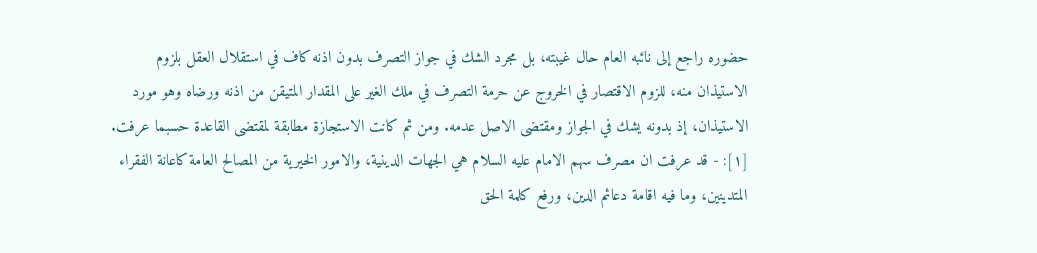حضوره راجع إلى نائبه العام حال غيبته، بل مجرد الشك في جواز التصرف بدون اذنه كاف في استقلال العقل بلزوم الاستيذان منه، للزوم الاقتصار في الخروج عن حرمة التصرف في ملك الغير على المقدار المتيقن من اذنه ورضاه وهو مورد الاستيذان، إذ بدونه يشك في الجواز ومقتضى الاصل عدمه. ومن ثم كانت الاستجازة مطابقة لمقتضى القاعدة حسبما عرفت.
[١]: - قد عرفت ان مصرف سهم الامام عليه السلام هي الجهات الدينية، والامور الخيرية من المصالح العامة كاعانة الفقراء المتدينين، وما فيه اقامة دعائم الدين، ورفع كلمة الحق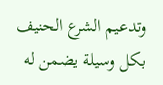وتدعيم الشرع الحنيف بكل وسيلة يضمن له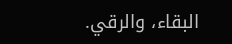البقاء، والرقي.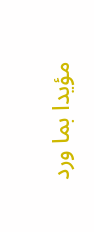مؤيدا بما ورد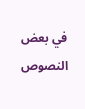في بعض النصوص